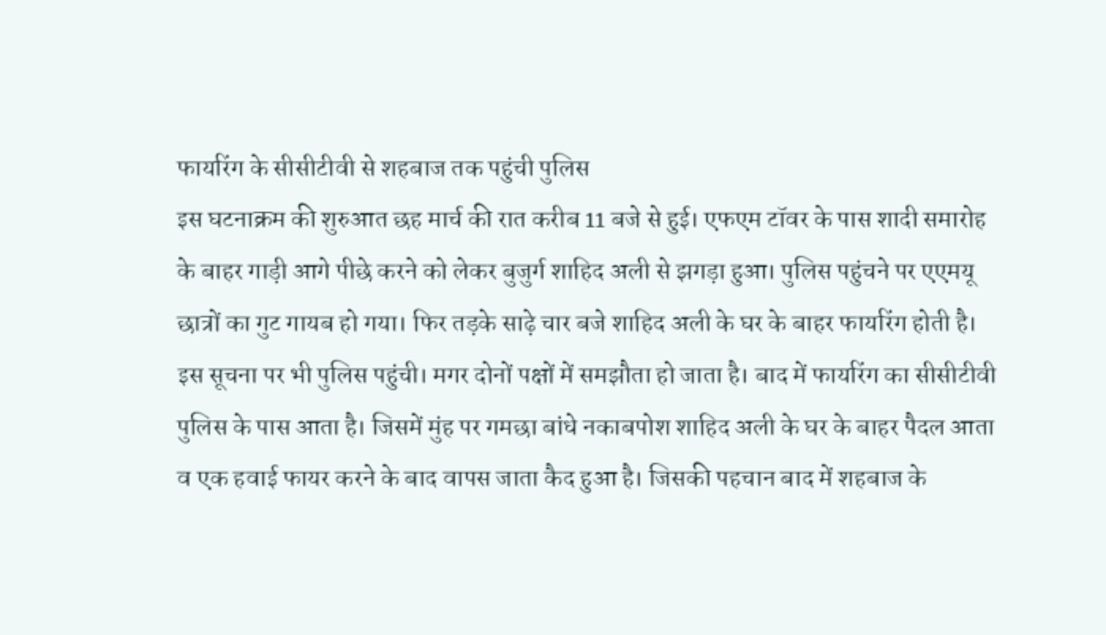फायरिंग के सीसीटीवी से शहबाज तक पहुंची पुलिस
इस घटनाक्रम की शुरुआत छह मार्च की रात करीब 11 बजे से हुई। एफएम टॉवर के पास शादी समारोह के बाहर गाड़ी आगे पीछे करने को लेकर बुजुर्ग शाहिद अली से झगड़ा हुआ। पुलिस पहुंचने पर एएमयू छात्रों का गुट गायब हो गया। फिर तड़के साढ़े चार बजे शाहिद अली के घर के बाहर फायरिंग होती है। इस सूचना पर भी पुलिस पहुंची। मगर दोनों पक्षों में समझौता हो जाता है। बाद में फायरिंग का सीसीटीवी पुलिस के पास आता है। जिसमें मुंह पर गमछा बांधे नकाबपोश शाहिद अली के घर के बाहर पैदल आता व एक हवाई फायर करने के बाद वापस जाता कैद हुआ है। जिसकी पहचान बाद में शहबाज के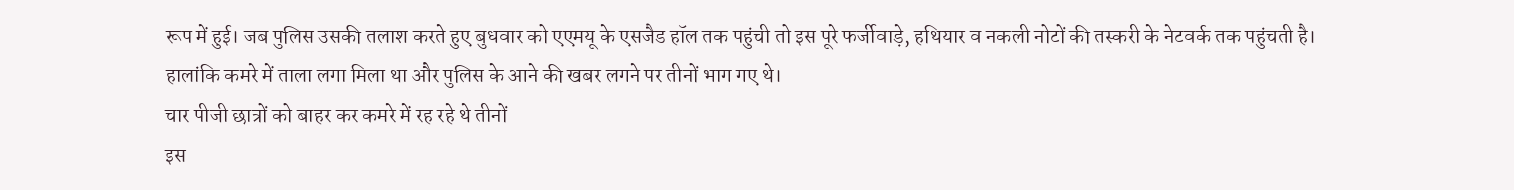रूप में हुई। जब पुलिस उसकी तलाश करते हुए बुधवार को एएमयू के एसजैड हॉल तक पहुंची तो इस पूरे फर्जीवाड़े, हथियार व नकली नोटों की तस्करी के नेटवर्क तक पहुंचती है। हालांकि कमरे में ताला लगा मिला था और पुलिस के आने की खबर लगने पर तीनों भाग गए थे।
चार पीजी छात्रों को बाहर कर कमरे में रह रहे थे तीनों
इस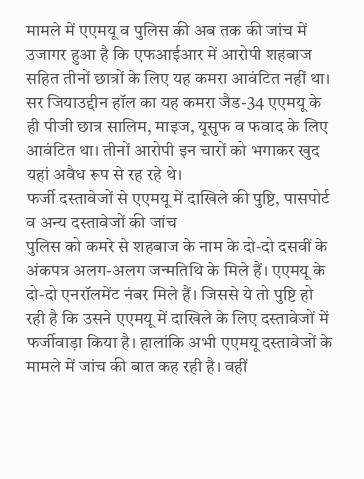मामले में एएमयू व पुलिस की अब तक की जांच में उजागर हुआ है कि एफआईआर में आरोपी शहबाज सहित तीनों छात्रों के लिए यह कमरा आवंटित नहीं था। सर जियाउद्दीन हॉल का यह कमरा जैड-34 एएमयू के ही पीजी छात्र सालिम, माइज, यूसुफ व फवाद के लिए आवंटित था। तीनों आरोपी इन चारों को भगाकर खुद यहां अवैध रूप से रह रहे थे।
फर्जी दस्तावेजों से एएमयू में दाखिले की पुष्टि, पासपोर्ट व अन्य दस्तावेजों की जांच
पुलिस को कमरे से शहबाज के नाम के दो-दो दसवीं के अंकपत्र अलग-अलग जन्मतिथि के मिले हैं। एएमयू के दो-दो एनरॉलमेंट नंबर मिले हैं। जिससे ये तो पुष्टि हो रही है कि उसने एएमयू में दाखिले के लिए दस्तावेजों में फर्जीवाड़ा किया है। हालांकि अभी एएमयू दस्तावेजों के मामले में जांच की बात कह रही है। वहीं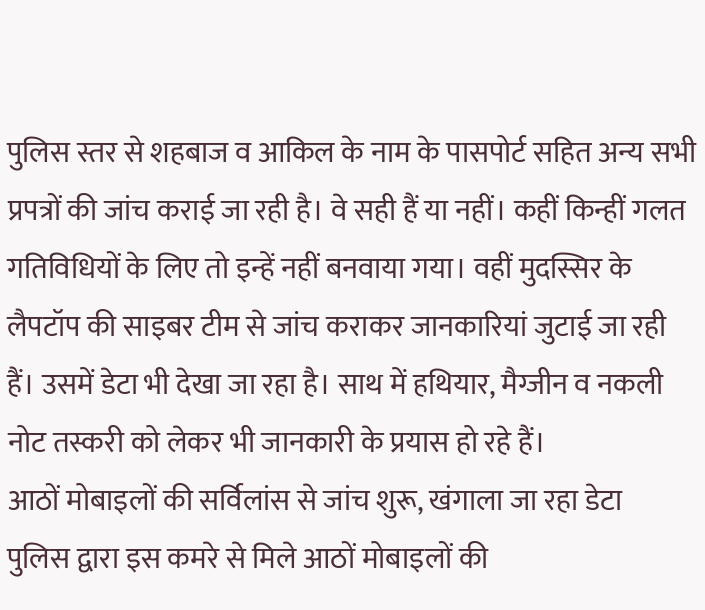पुलिस स्तर से शहबाज व आकिल के नाम के पासपोर्ट सहित अन्य सभी प्रपत्रों की जांच कराई जा रही है। वे सही हैं या नहीं। कहीं किन्हीं गलत गतिविधियों के लिए तो इन्हें नहीं बनवाया गया। वहीं मुदस्सिर के लैपटॉप की साइबर टीम से जांच कराकर जानकारियां जुटाई जा रही हैं। उसमें डेटा भी देखा जा रहा है। साथ में हथियार, मैग्जीन व नकली नोट तस्करी को लेकर भी जानकारी के प्रयास हो रहे हैं।
आठों मोबाइलों की सर्विलांस से जांच शुरू, खंगाला जा रहा डेटा
पुलिस द्वारा इस कमरे से मिले आठों मोबाइलों की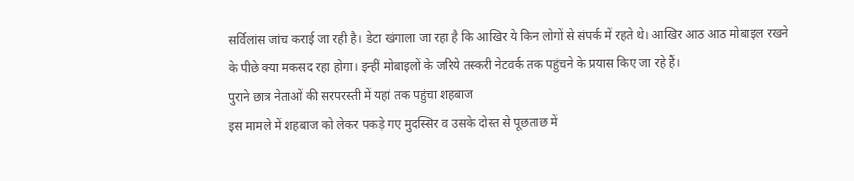सर्विलांस जांच कराई जा रही है। डेटा खंगाला जा रहा है कि आखिर ये किन लोगों से संपर्क में रहते थे। आखिर आठ आठ मोबाइल रखने के पीछे क्या मकसद रहा होगा। इन्हीं मोबाइलों के जरिये तस्करी नेटवर्क तक पहुंचने के प्रयास किए जा रहे हैं।
पुराने छात्र नेताओं की सरपरस्ती में यहां तक पहुंचा शहबाज
इस मामले में शहबाज को लेकर पकड़े गए मुदस्सिर व उसके दोस्त से पूछताछ में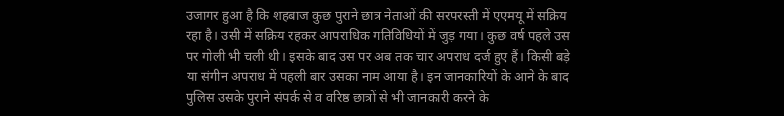उजागर हुआ है कि शहबाज कुछ पुराने छात्र नेताओं की सरपरस्ती में एएमयू में सक्रिय रहा है। उसी में सक्रिय रहकर आपराधिक गतिविधियों में जुड़ गया। कुछ वर्ष पहले उस पर गोली भी चली थी। इसके बाद उस पर अब तक चार अपराध दर्ज हुए हैं। किसी बड़े या संगीन अपराध में पहली बार उसका नाम आया है। इन जानकारियों के आने के बाद पुलिस उसके पुराने संपर्क से व वरिष्ठ छात्रों से भी जानकारी करने के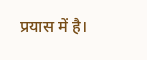प्रयास में है।